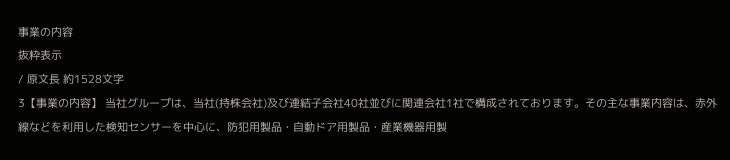事業の内容
抜粋表示
/ 原文長 約1528文字
3【事業の内容】 当社グループは、当社(持株会社)及び連結子会社40社並びに関連会社1社で構成されております。その主な事業内容は、赤外線などを利用した検知センサーを中心に、防犯用製品・自動ドア用製品・産業機器用製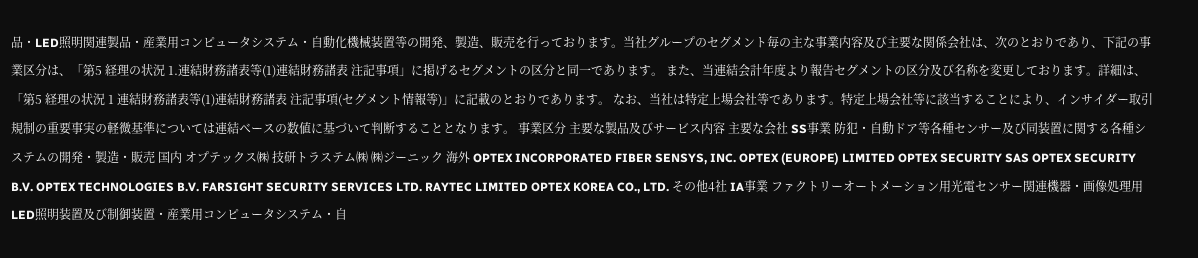品・LED照明関連製品・産業用コンピュータシステム・自動化機械装置等の開発、製造、販売を行っております。当社グループのセグメント毎の主な事業内容及び主要な関係会社は、次のとおりであり、下記の事業区分は、「第5 経理の状況 1.連結財務諸表等(1)連結財務諸表 注記事項」に掲げるセグメントの区分と同一であります。 また、当連結会計年度より報告セグメントの区分及び名称を変更しております。詳細は、「第5 経理の状況 1 連結財務諸表等(1)連結財務諸表 注記事項(セグメント情報等)」に記載のとおりであります。 なお、当社は特定上場会社等であります。特定上場会社等に該当することにより、インサイダー取引規制の重要事実の軽微基準については連結ベースの数値に基づいて判断することとなります。 事業区分 主要な製品及びサービス内容 主要な会社 SS事業 防犯・自動ドア等各種センサー及び同装置に関する各種システムの開発・製造・販売 国内 オプテックス㈱ 技研トラステム㈱ ㈱ジーニック 海外 OPTEX INCORPORATED FIBER SENSYS, INC. OPTEX (EUROPE) LIMITED OPTEX SECURITY SAS OPTEX SECURITY B.V. OPTEX TECHNOLOGIES B.V. FARSIGHT SECURITY SERVICES LTD. RAYTEC LIMITED OPTEX KOREA CO., LTD. その他4社 IA事業 ファクトリーオートメーション用光電センサー関連機器・画像処理用LED照明装置及び制御装置・産業用コンピュータシステム・自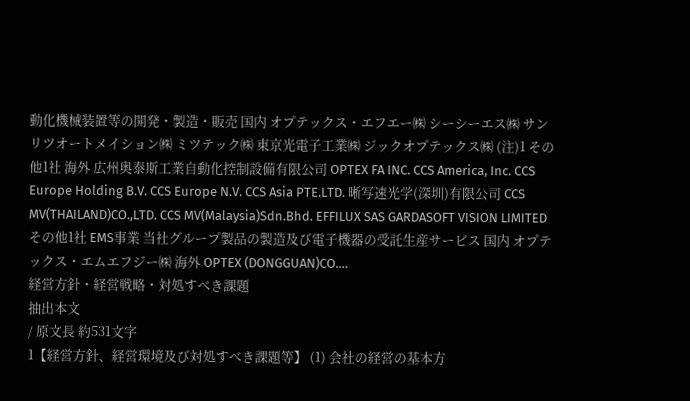動化機械装置等の開発・製造・販売 国内 オプテックス・エフエー㈱ シーシーエス㈱ サンリツオートメイション㈱ ミツテック㈱ 東京光電子工業㈱ ジックオプテックス㈱ (注)1 その他1社 海外 広州奥泰斯工業自動化控制設備有限公司 OPTEX FA INC. CCS America, Inc. CCS Europe Holding B.V. CCS Europe N.V. CCS Asia PTE.LTD. 晰写速光学(深圳)有限公司 CCS MV(THAILAND)CO.,LTD. CCS MV(Malaysia)Sdn.Bhd. EFFILUX SAS GARDASOFT VISION LIMITED その他1社 EMS事業 当社グループ製品の製造及び電子機器の受託生産サービス 国内 オプテックス・エムエフジー㈱ 海外 OPTEX (DONGGUAN)CO.…
経営方針・経営戦略・対処すべき課題
抽出本文
/ 原文長 約531文字
1【経営方針、経営環境及び対処すべき課題等】 (1) 会社の経営の基本方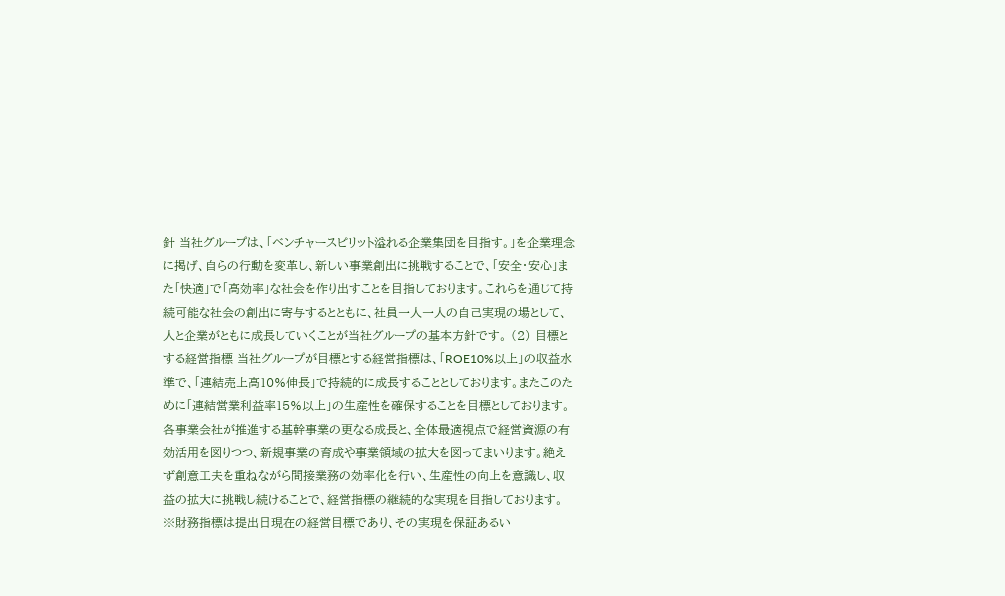針 当社グループは、「ベンチャースピリット溢れる企業集団を目指す。」を企業理念に掲げ、自らの行動を変革し、新しい事業創出に挑戦することで、「安全・安心」また「快適」で「高効率」な社会を作り出すことを目指しております。これらを通じて持続可能な社会の創出に寄与するとともに、社員一人一人の自己実現の場として、人と企業がともに成長していくことが当社グループの基本方針です。 (2) 目標とする経営指標 当社グループが目標とする経営指標は、「ROE10%以上」の収益水準で、「連結売上高10%伸長」で持続的に成長することとしております。またこのために「連結営業利益率15%以上」の生産性を確保することを目標としております。各事業会社が推進する基幹事業の更なる成長と、全体最適視点で経営資源の有効活用を図りつつ、新規事業の育成や事業領域の拡大を図ってまいります。絶えず創意工夫を重ねながら間接業務の効率化を行い、生産性の向上を意識し、収益の拡大に挑戦し続けることで、経営指標の継続的な実現を目指しております。 ※財務指標は提出日現在の経営目標であり、その実現を保証あるい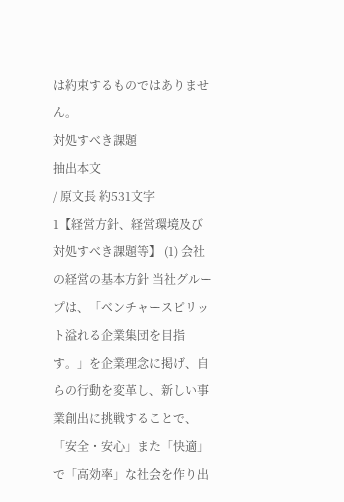は約束するものではありません。
対処すべき課題
抽出本文
/ 原文長 約531文字
1【経営方針、経営環境及び対処すべき課題等】 (1) 会社の経営の基本方針 当社グループは、「ベンチャースピリット溢れる企業集団を目指す。」を企業理念に掲げ、自らの行動を変革し、新しい事業創出に挑戦することで、「安全・安心」また「快適」で「高効率」な社会を作り出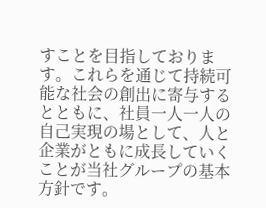すことを目指しております。これらを通じて持続可能な社会の創出に寄与するとともに、社員一人一人の自己実現の場として、人と企業がともに成長していくことが当社グループの基本方針です。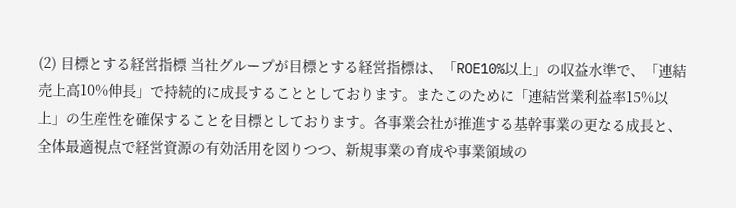(2) 目標とする経営指標 当社グループが目標とする経営指標は、「ROE10%以上」の収益水準で、「連結売上高10%伸長」で持続的に成長することとしております。またこのために「連結営業利益率15%以上」の生産性を確保することを目標としております。各事業会社が推進する基幹事業の更なる成長と、全体最適視点で経営資源の有効活用を図りつつ、新規事業の育成や事業領域の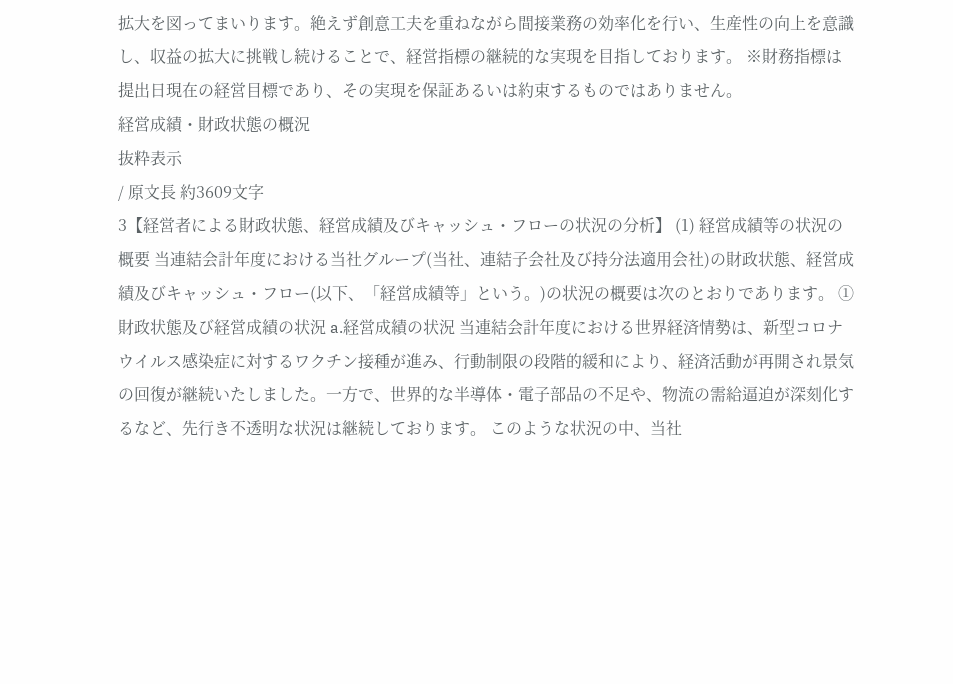拡大を図ってまいります。絶えず創意工夫を重ねながら間接業務の効率化を行い、生産性の向上を意識し、収益の拡大に挑戦し続けることで、経営指標の継続的な実現を目指しております。 ※財務指標は提出日現在の経営目標であり、その実現を保証あるいは約束するものではありません。
経営成績・財政状態の概況
抜粋表示
/ 原文長 約3609文字
3【経営者による財政状態、経営成績及びキャッシュ・フローの状況の分析】 (1) 経営成績等の状況の概要 当連結会計年度における当社グループ(当社、連結子会社及び持分法適用会社)の財政状態、経営成績及びキャッシュ・フロー(以下、「経営成績等」という。)の状況の概要は次のとおりであります。 ① 財政状態及び経営成績の状況 a.経営成績の状況 当連結会計年度における世界経済情勢は、新型コロナウイルス感染症に対するワクチン接種が進み、行動制限の段階的緩和により、経済活動が再開され景気の回復が継続いたしました。一方で、世界的な半導体・電子部品の不足や、物流の需給逼迫が深刻化するなど、先行き不透明な状況は継続しております。 このような状況の中、当社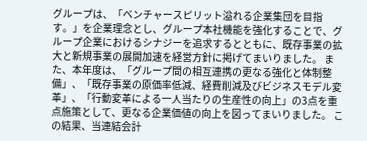グループは、「ベンチャースピリット溢れる企業集団を目指す。」を企業理念とし、グループ本社機能を強化することで、グループ企業におけるシナジーを追求するとともに、既存事業の拡大と新規事業の展開加速を経営方針に掲げてまいりました。 また、本年度は、「グループ間の相互連携の更なる強化と体制整備」、「既存事業の原価率低減、経費削減及びビジネスモデル変革」、「行動変革による一人当たりの生産性の向上」の3点を重点施策として、更なる企業価値の向上を図ってまいりました。 この結果、当連結会計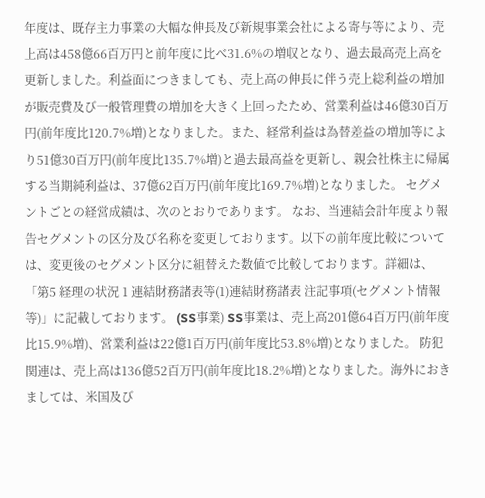年度は、既存主力事業の大幅な伸長及び新規事業会社による寄与等により、売上高は458億66百万円と前年度に比べ31.6%の増収となり、過去最高売上高を更新しました。利益面につきましても、売上高の伸長に伴う売上総利益の増加が販売費及び一般管理費の増加を大きく上回ったため、営業利益は46億30百万円(前年度比120.7%増)となりました。また、経常利益は為替差益の増加等により51億30百万円(前年度比135.7%増)と過去最高益を更新し、親会社株主に帰属する当期純利益は、37億62百万円(前年度比169.7%増)となりました。 セグメントごとの経営成績は、次のとおりであります。 なお、当連結会計年度より報告セグメントの区分及び名称を変更しております。以下の前年度比較については、変更後のセグメント区分に組替えた数値で比較しております。詳細は、「第5 経理の状況 1 連結財務諸表等(1)連結財務諸表 注記事項(セグメント情報等)」に記載しております。 (SS事業) SS事業は、売上高201億64百万円(前年度比15.9%増)、営業利益は22億1百万円(前年度比53.8%増)となりました。 防犯関連は、売上高は136億52百万円(前年度比18.2%増)となりました。海外におきましては、米国及び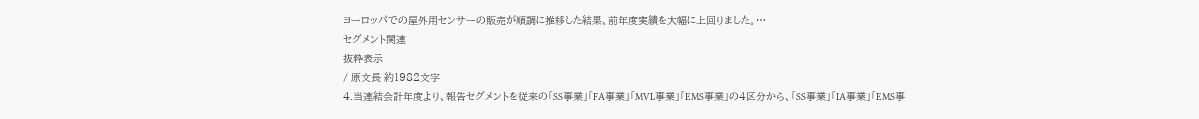ヨーロッパでの屋外用センサーの販売が順調に推移した結果、前年度実績を大幅に上回りました。…
セグメント関連
抜粋表示
/ 原文長 約1982文字
4.当連結会計年度より、報告セグメントを従来の「SS事業」「FA事業」「MVL事業」「EMS事業」の4区分から、「SS事業」「IA事業」「EMS事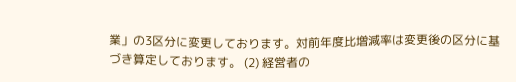業」の3区分に変更しております。対前年度比増減率は変更後の区分に基づき算定しております。 (2) 経営者の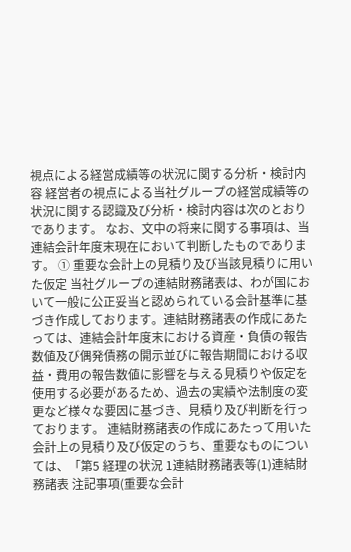視点による経営成績等の状況に関する分析・検討内容 経営者の視点による当社グループの経営成績等の状況に関する認識及び分析・検討内容は次のとおりであります。 なお、文中の将来に関する事項は、当連結会計年度末現在において判断したものであります。 ① 重要な会計上の見積り及び当該見積りに用いた仮定 当社グループの連結財務諸表は、わが国において一般に公正妥当と認められている会計基準に基づき作成しております。連結財務諸表の作成にあたっては、連結会計年度末における資産・負債の報告数値及び偶発債務の開示並びに報告期間における収益・費用の報告数値に影響を与える見積りや仮定を使用する必要があるため、過去の実績や法制度の変更など様々な要因に基づき、見積り及び判断を行っております。 連結財務諸表の作成にあたって用いた会計上の見積り及び仮定のうち、重要なものについては、「第5 経理の状況 1連結財務諸表等(1)連結財務諸表 注記事項(重要な会計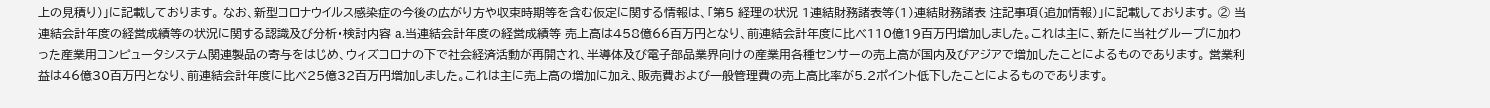上の見積り)」に記載しております。 なお、新型コロナウイルス感染症の今後の広がり方や収束時期等を含む仮定に関する情報は、「第5 経理の状況 1連結財務諸表等(1)連結財務諸表 注記事項(追加情報)」に記載しております。 ② 当連結会計年度の経営成績等の状況に関する認識及び分析・検討内容 a.当連結会計年度の経営成績等 売上高は458億66百万円となり、前連結会計年度に比べ110億19百万円増加しました。これは主に、新たに当社グループに加わった産業用コンピュータシステム関連製品の寄与をはじめ、ウィズコロナの下で社会経済活動が再開され、半導体及び電子部品業界向けの産業用各種センサーの売上高が国内及びアジアで増加したことによるものであります。 営業利益は46億30百万円となり、前連結会計年度に比べ25億32百万円増加しました。これは主に売上高の増加に加え、販売費および一般管理費の売上高比率が5.2ポイント低下したことによるものであります。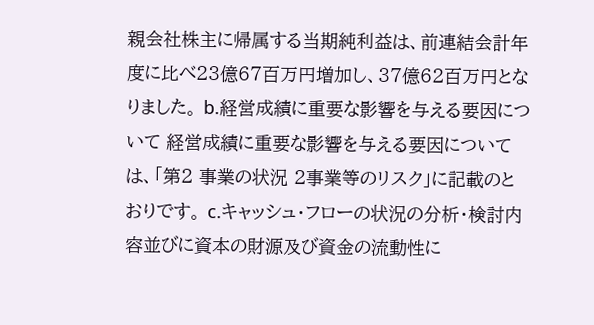親会社株主に帰属する当期純利益は、前連結会計年度に比べ23億67百万円増加し、37億62百万円となりました。 b.経営成績に重要な影響を与える要因について 経営成績に重要な影響を与える要因については、「第2 事業の状況 2事業等のリスク」に記載のとおりです。 c.キャッシュ・フローの状況の分析・検討内容並びに資本の財源及び資金の流動性に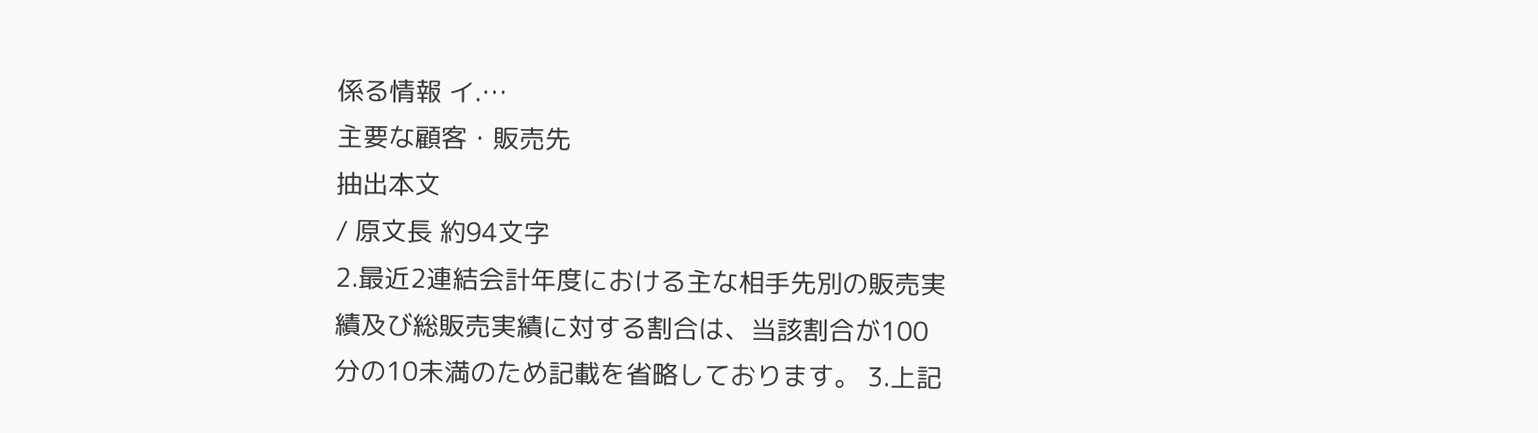係る情報 イ.…
主要な顧客・販売先
抽出本文
/ 原文長 約94文字
2.最近2連結会計年度における主な相手先別の販売実績及び総販売実績に対する割合は、当該割合が100分の10未満のため記載を省略しております。 3.上記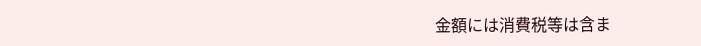金額には消費税等は含ま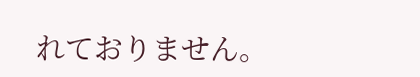れておりません。